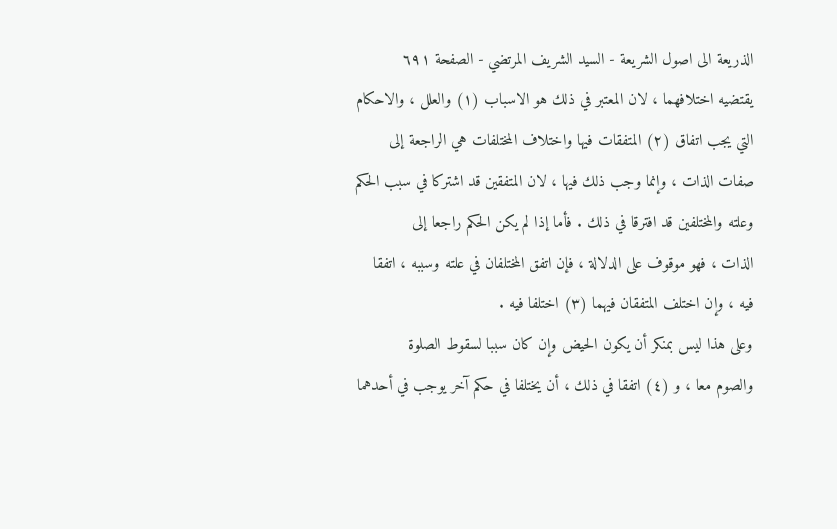الذريعة الى اصول الشريعة - السيد الشريف المرتضي - الصفحة ٦٩١
يقتضيه اختلافهما ، لان المعتبر في ذلك هو الاسباب (١) والعلل ، والاحكام
التي يجب اتفاق (٢) المتفقات فيها واختلاف المختلفات هي الراجعة إلى
صفات الذات ، وإنما وجب ذلك فيها ، لان المتفقين قد اشتركا في سبب الحكم
وعلته والمختلفين قد افترقا في ذلك . فأما إذا لم يكن الحكم راجعا إلى
الذات ، فهو موقوف على الدلالة ، فإن اتفق المختلفان في علته وسببه ، اتفقا
فيه ، وإن اختلف المتفقان فيهما (٣) اختلفا فيه .
وعلى هذا ليس بمنكر أن يكون الحيض وإن كان سببا لسقوط الصلوة
والصوم معا ، و (٤) اتفقا في ذلك ، أن يختلفا في حكم آخر يوجب في أحدهما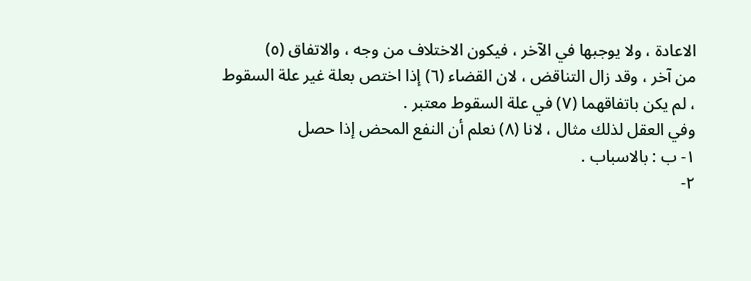الاعادة ، ولا يوجبها في الآخر ، فيكون الاختلاف من وجه ، والاتفاق (٥)
من آخر ، وقد زال التناقض ، لان القضاء (٦) إذا اختص بعلة غير علة السقوط
، لم يكن باتفاقهما (٧) في علة السقوط معتبر .
وفي العقل لذلك مثال ، لانا (٨) نعلم أن النفع المحض إذا حصل
١- ب : بالاسباب .
٢-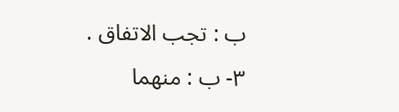ب : تجب الاتفاق .
٣- ب : منهما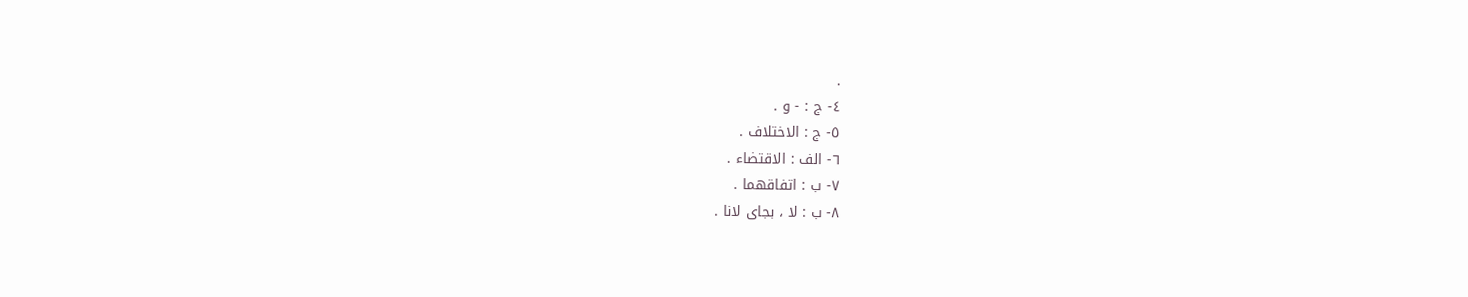.
٤- ج : - و .
٥- ج : الاختلاف .
٦- الف : الاقتضاء .
٧- ب : اتفاقهما .
٨- ب : لا ، بجاى لانا .